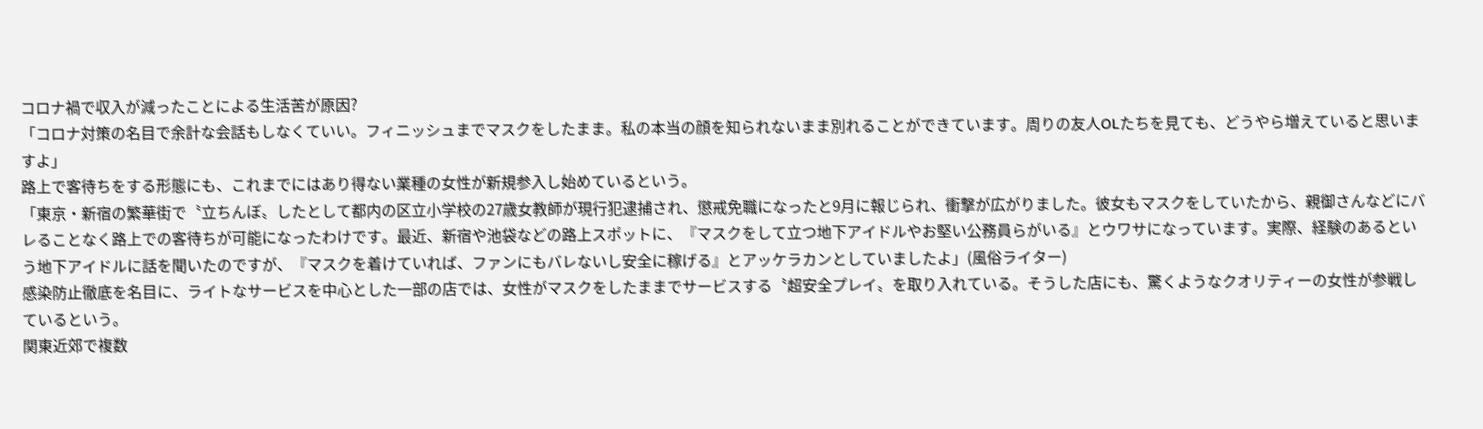コロナ禍で収入が減ったことによる生活苦が原因?
「コロナ対策の名目で余計な会話もしなくていい。フィニッシュまでマスクをしたまま。私の本当の顔を知られないまま別れることができています。周りの友人OLたちを見ても、どうやら増えていると思いますよ」
路上で客待ちをする形態にも、これまでにはあり得ない業種の女性が新規参入し始めているという。
「東京・新宿の繁華街で〝立ちんぼ〟したとして都内の区立小学校の27歳女教師が現行犯逮捕され、懲戒免職になったと9月に報じられ、衝撃が広がりました。彼女もマスクをしていたから、親御さんなどにバレることなく路上での客待ちが可能になったわけです。最近、新宿や池袋などの路上スポットに、『マスクをして立つ地下アイドルやお堅い公務員らがいる』とウワサになっています。実際、経験のあるという地下アイドルに話を聞いたのですが、『マスクを着けていれば、ファンにもバレないし安全に稼げる』とアッケラカンとしていましたよ」(風俗ライター)
感染防止徹底を名目に、ライトなサービスを中心とした一部の店では、女性がマスクをしたままでサービスする〝超安全プレイ〟を取り入れている。そうした店にも、驚くようなクオリティーの女性が参戦しているという。
関東近郊で複数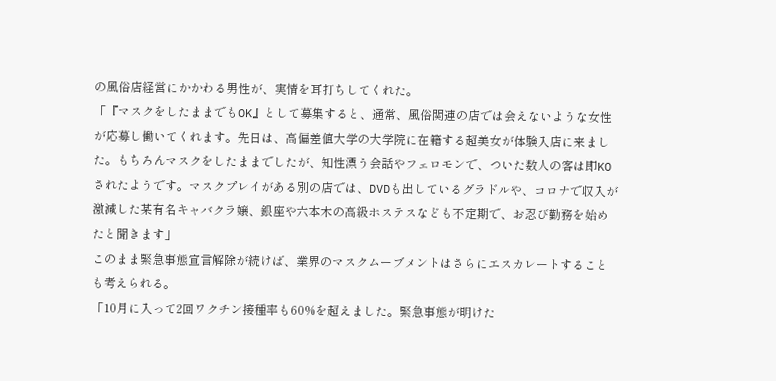の風俗店経営にかかわる男性が、実情を耳打ちしてくれた。
「『マスクをしたままでもOK』として募集すると、通常、風俗関連の店では会えないような女性が応募し働いてくれます。先日は、高偏差値大学の大学院に在籍する超美女が体験入店に来ました。もちろんマスクをしたままでしたが、知性漂う会話やフェロモンで、ついた数人の客は即KOされたようです。マスクプレイがある別の店では、DVDも出しているグラドルや、コロナで収入が激減した某有名キャバクラ嬢、銀座や六本木の高級ホステスなども不定期で、お忍び勤務を始めたと聞きます」
このまま緊急事態宣言解除が続けば、業界のマスクムーブメントはさらにエスカレートすることも考えられる。
「10月に入って2回ワクチン接種率も60%を超えました。緊急事態が明けた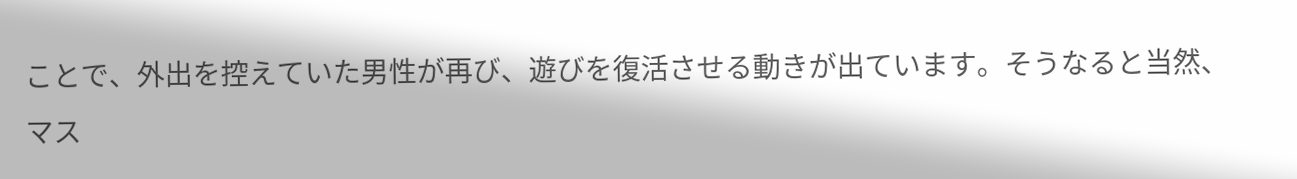ことで、外出を控えていた男性が再び、遊びを復活させる動きが出ています。そうなると当然、マス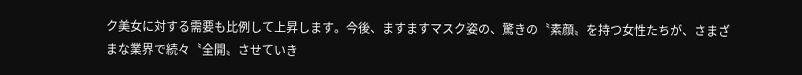ク美女に対する需要も比例して上昇します。今後、ますますマスク姿の、驚きの〝素顔〟を持つ女性たちが、さまざまな業界で続々〝全開〟させていき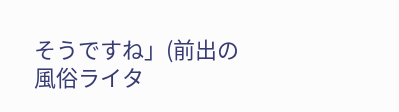そうですね」(前出の風俗ライタ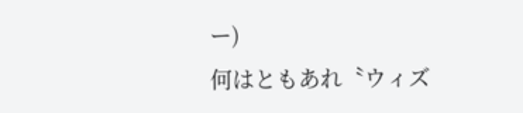ー)
何はともあれ〝ウィズ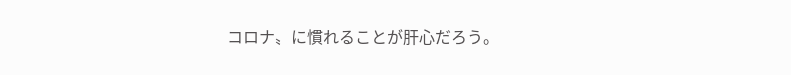コロナ〟に慣れることが肝心だろう。